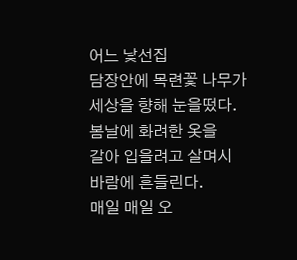어느 낯선집
담장안에 목련꽃 나무가
세상을 향해 눈을떴다.
봄날에 화려한 옷을
갈아 입을려고 살며시
바람에 흔들린다.
매일 매일 오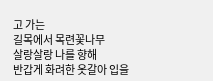고 가는
길목에서 목련꽃나무
살랑살랑 나를 향해
반갑게 화려한 옷갈아 입을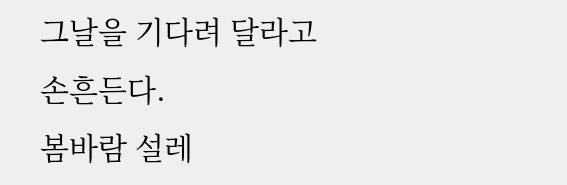그날을 기다려 달라고 손흔든다.
봄바람 설레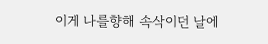이게 나를향해 속삭이던 날에